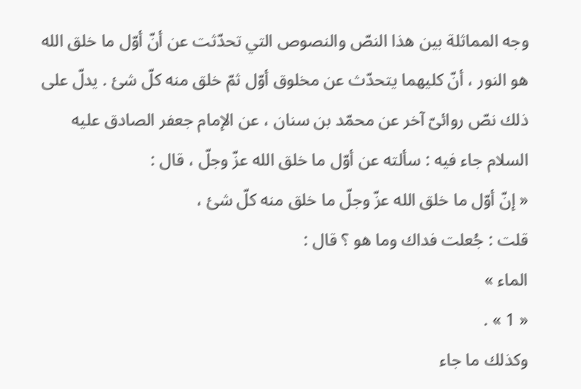وجه المماثلة بين هذا النصّ والنصوص التي تحدّثت عن أنّ أوّل ما خلق الله هو النور ، أنّ كليهما يتحدّث عن مخلوق أوّل ثمّ خلق منه كلّ شئ . يدلّ على ذلك نصّ روائىّ آخر عن محمّد بن سنان ، عن الإمام جعفر الصادق عليه السلام جاء فيه : سألته عن أوّل ما خلق الله عزّ وجلّ ، قال :
« إنّ أوّل ما خلق الله عزّ وجلّ ما خلق منه كلّ شئ ،
قلت : جُعلت فداك وما هو ؟ قال :
الماء »
« 1 » .
وكذلك ما جاء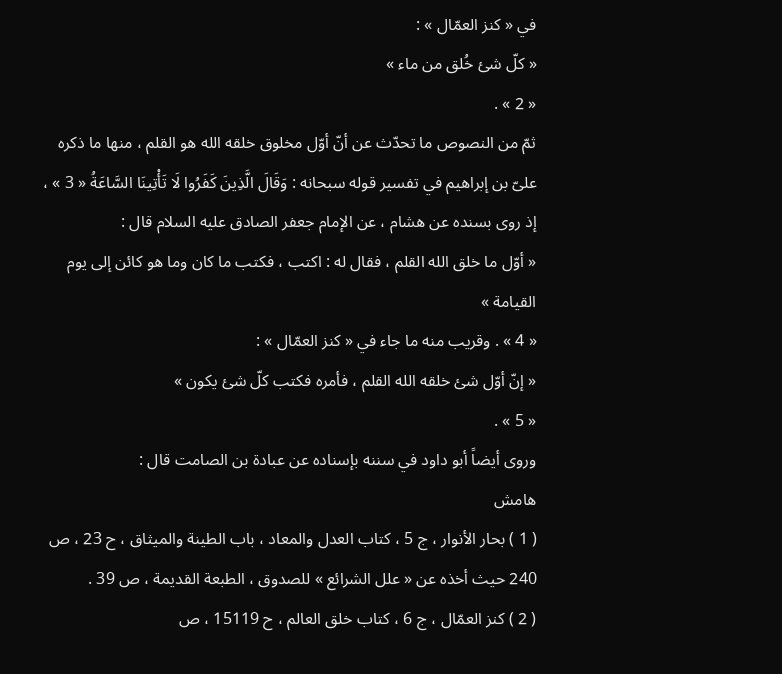في « كنز العمّال » :
« كلّ شئ خُلق من ماء »
« 2 » .
ثمّ من النصوص ما تحدّث عن أنّ أوّل مخلوق خلقه الله هو القلم ، منها ما ذكره علىّ بن إبراهيم في تفسير قوله سبحانه : وَقَالَ الَّذِينَ كَفَرُوا لَا تَأْتِينَا السَّاعَةُ « 3 » ، إذ روى بسنده عن هشام ، عن الإمام جعفر الصادق عليه السلام قال :
« أوّل ما خلق الله القلم ، فقال له : اكتب ، فكتب ما كان وما هو كائن إلى يوم القيامة »
« 4 » . وقريب منه ما جاء في « كنز العمّال » :
« إنّ أوّل شئ خلقه الله القلم ، فأمره فكتب كلّ شئ يكون »
« 5 » .
وروى أيضاً أبو داود في سننه بإسناده عن عبادة بن الصامت قال :
هامش
( 1 ) بحار الأنوار ، ج 5 ، كتاب العدل والمعاد ، باب الطينة والميثاق ، ح 23 ، ص 240 حيث أخذه عن « علل الشرائع » للصدوق ، الطبعة القديمة ، ص 39 .
( 2 ) كنز العمّال ، ج 6 ، كتاب خلق العالم ، ح 15119 ، ص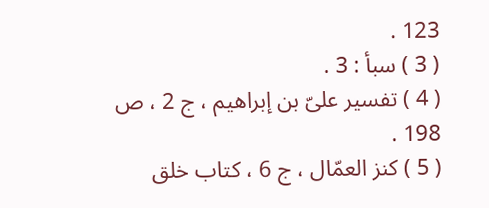123 .
( 3 ) سبأ : 3 .
( 4 ) تفسير علىّ بن إبراهيم ، ج 2 ، ص 198 .
( 5 ) كنز العمّال ، ج 6 ، كتاب خلق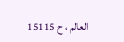العالم ، ح 15115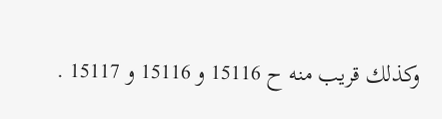وكذلك قريب منه ح 15116 و 15116 و 15117 .